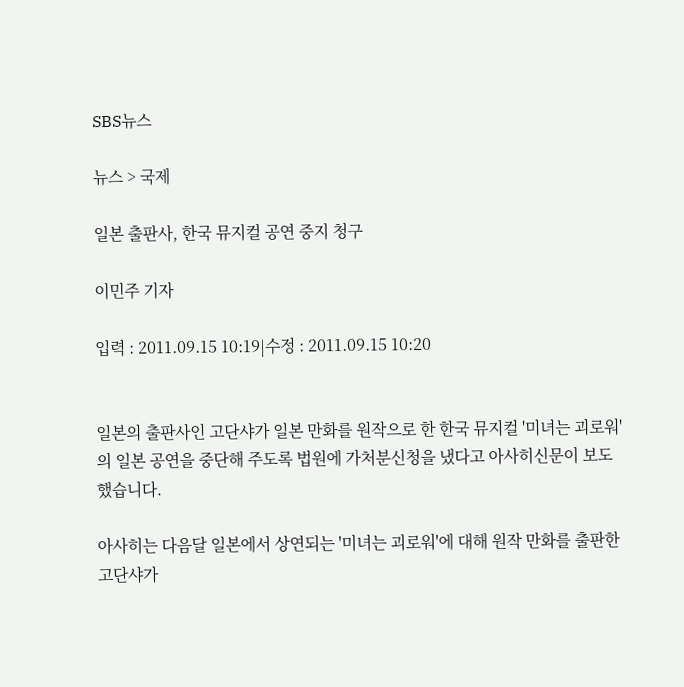SBS뉴스

뉴스 > 국제

일본 출판사, 한국 뮤지컬 공연 중지 청구

이민주 기자

입력 : 2011.09.15 10:19|수정 : 2011.09.15 10:20


일본의 출판사인 고단샤가 일본 만화를 원작으로 한 한국 뮤지컬 '미녀는 괴로워'의 일본 공연을 중단해 주도록 법원에 가처분신청을 냈다고 아사히신문이 보도했습니다.

아사히는 다음달 일본에서 상연되는 '미녀는 괴로워'에 대해 원작 만화를 출판한 고단샤가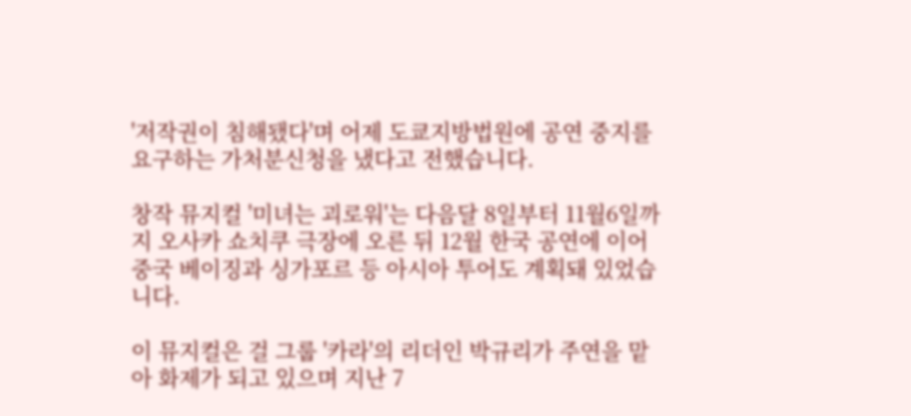'저작권이 침해됐다'며 어제 도쿄지방법원에 공연 중지를 요구하는 가처분신청을 냈다고 전했습니다.

창작 뮤지컬 '미녀는 괴로워'는 다음달 8일부터 11월6일까지 오사카 쇼치쿠 극장에 오른 뒤 12월 한국 공연에 이어 중국 베이징과 싱가포르 등 아시아 투어도 계획돼 있었습니다.

이 뮤지컬은 걸 그룹 '카라'의 리더인 박규리가 주연을 맡아 화제가 되고 있으며 지난 7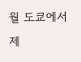월 도쿄에서 제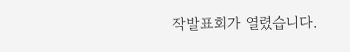작발표회가 열렸습니다.